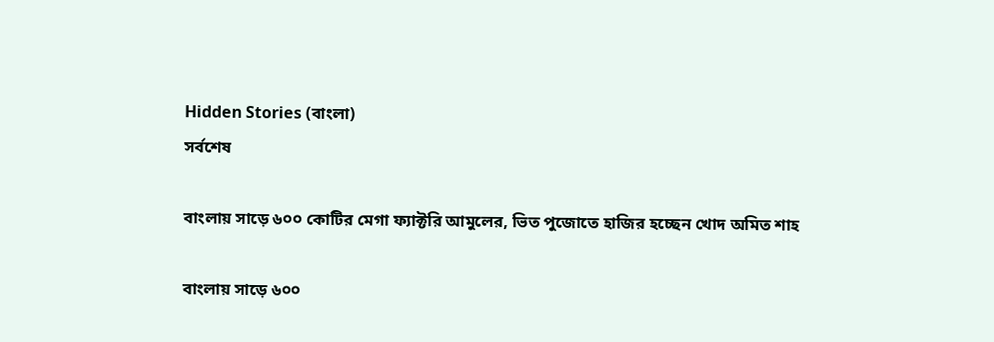Hidden Stories (বাংলা)
সর্বশেষ

বাংলায় সাড়ে ৬০০ কোটির মেগা ফ্যাক্টরি আমুলের, ভিত পুজোতে হাজির হচ্ছেন খোদ অমিত শাহ

বাংলায় সাড়ে ৬০০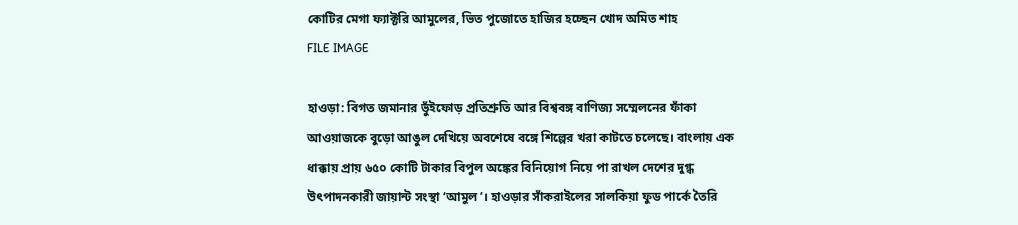কোটির মেগা ফ্যাক্টরি আমুলের, ভিত পুজোতে হাজির হচ্ছেন খোদ অমিত শাহ
FILE IMAGE

হাওড়া: বিগত জমানার ভুঁইফোড় প্রতিশ্রুতি আর বিশ্ববঙ্গ বাণিজ্য সম্মেলনের ফাঁকা আওয়াজকে বুড়ো আঙুল দেখিয়ে অবশেষে বঙ্গে শিল্পের খরা কাটতে চলেছে। বাংলায় এক ধাক্কায় প্রায় ৬৫০ কোটি টাকার বিপুল অঙ্কের বিনিয়োগ নিয়ে পা রাখল দেশের দুগ্ধ উৎপাদনকারী জায়ান্ট সংস্থা ‘আমুল’। হাওড়ার সাঁকরাইলের সালকিয়া ফুড পার্কে তৈরি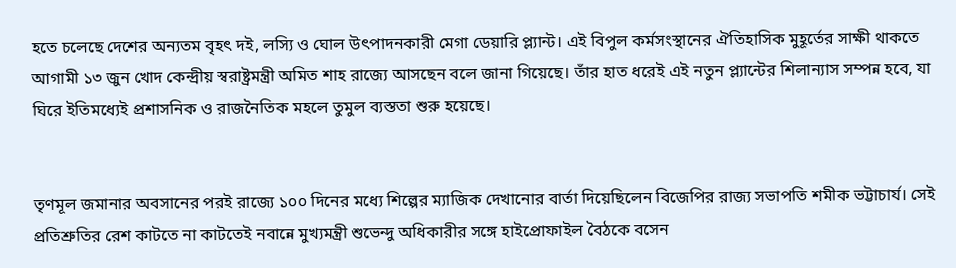হতে চলেছে দেশের অন্যতম বৃহৎ দই, লস্যি ও ঘোল উৎপাদনকারী মেগা ডেয়ারি প্ল্যান্ট। এই বিপুল কর্মসংস্থানের ঐতিহাসিক মুহূর্তের সাক্ষী থাকতে আগামী ১৩ জুন খোদ কেন্দ্রীয় স্বরাষ্ট্রমন্ত্রী অমিত শাহ রাজ্যে আসছেন বলে জানা গিয়েছে। তাঁর হাত ধরেই এই নতুন প্ল্যান্টের শিলান্যাস সম্পন্ন হবে, যা ঘিরে ইতিমধ্যেই প্রশাসনিক ও রাজনৈতিক মহলে তুমুল ব্যস্ততা শুরু হয়েছে।


তৃণমূল জমানার অবসানের পরই রাজ্যে ১০০ দিনের মধ্যে শিল্পের ম্যাজিক দেখানোর বার্তা দিয়েছিলেন বিজেপির রাজ্য সভাপতি শমীক ভট্টাচার্য। সেই প্রতিশ্রুতির রেশ কাটতে না কাটতেই নবান্নে মুখ্যমন্ত্রী শুভেন্দু অধিকারীর সঙ্গে হাইপ্রোফাইল বৈঠকে বসেন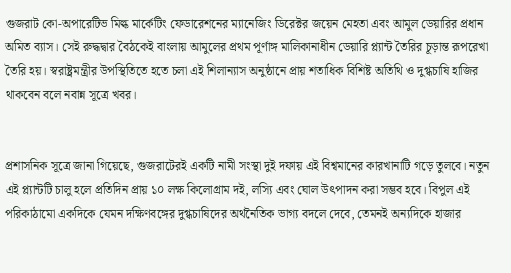গুজরাট কো-অপারেটিভ মিল্ক মার্কেটিং ফেডারেশনের ম্যানেজিং ডিরেক্টর জয়েন মেহতা এবং আমুল ডেয়ারির প্রধান অমিত ব্যাস। সেই রুদ্ধদ্বার বৈঠকেই বাংলায় আমুলের প্রথম পূর্ণাঙ্গ মালিকানাধীন ডেয়ারি প্ল্যান্ট তৈরির চূড়ান্ত রূপরেখা তৈরি হয়। স্বরাষ্ট্রমন্ত্রীর উপস্থিতিতে হতে চলা এই শিলান্যাস অনুষ্ঠানে প্রায় শতাধিক বিশিষ্ট অতিথি ও দুগ্ধচাষি হাজির থাকবেন বলে নবান্ন সূত্রে খবর।


প্রশাসনিক সূত্রে জানা গিয়েছে, গুজরাটেরই একটি নামী সংস্থা দুই দফায় এই বিশ্বমানের কারখানাটি গড়ে তুলবে। নতুন এই প্ল্যান্টটি চালু হলে প্রতিদিন প্রায় ১০ লক্ষ কিলোগ্রাম দই, লস্যি এবং ঘোল উৎপাদন করা সম্ভব হবে। বিপুল এই পরিকাঠামো একদিকে যেমন দক্ষিণবঙ্গের দুগ্ধচাষিদের অর্থনৈতিক ভাগ্য বদলে দেবে, তেমনই অন্যদিকে হাজার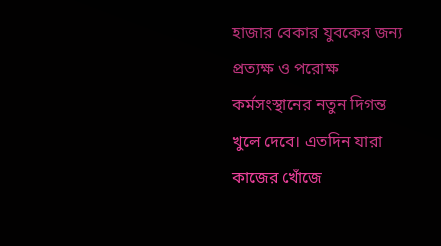হাজার বেকার যুবকের জন্য প্রত্যক্ষ ও পরোক্ষ কর্মসংস্থানের নতুন দিগন্ত খুলে দেবে। এতদিন যারা কাজের খোঁজে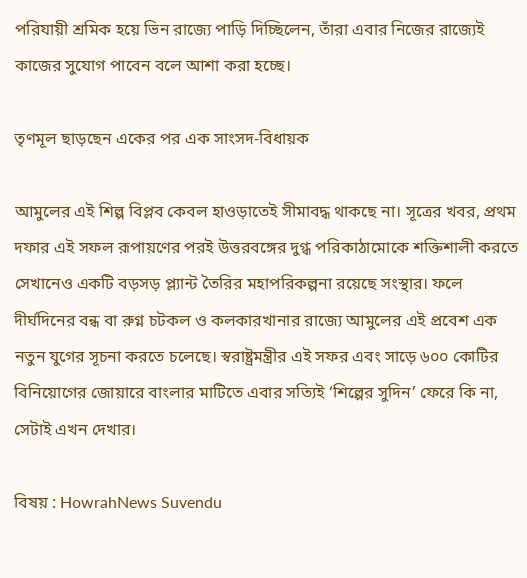পরিযায়ী শ্রমিক হয়ে ভিন রাজ্যে পাড়ি দিচ্ছিলেন, তাঁরা এবার নিজের রাজ্যেই কাজের সুযোগ পাবেন বলে আশা করা হচ্ছে।

তৃণমূল ছাড়ছেন একের পর এক সাংসদ-বিধায়ক

আমুলের এই শিল্প বিপ্লব কেবল হাওড়াতেই সীমাবদ্ধ থাকছে না। সূত্রের খবর, প্রথম দফার এই সফল রূপায়ণের পরই উত্তরবঙ্গের দুগ্ধ পরিকাঠামোকে শক্তিশালী করতে সেখানেও একটি বড়সড় প্ল্যান্ট তৈরির মহাপরিকল্পনা রয়েছে সংস্থার। ফলে দীর্ঘদিনের বন্ধ বা রুগ্ন চটকল ও কলকারখানার রাজ্যে আমুলের এই প্রবেশ এক নতুন যুগের সূচনা করতে চলেছে। স্বরাষ্ট্রমন্ত্রীর এই সফর এবং সাড়ে ৬০০ কোটির বিনিয়োগের জোয়ারে বাংলার মাটিতে এবার সত্যিই ‘শিল্পের সুদিন’ ফেরে কি না, সেটাই এখন দেখার।

বিষয় : HowrahNews Suvendu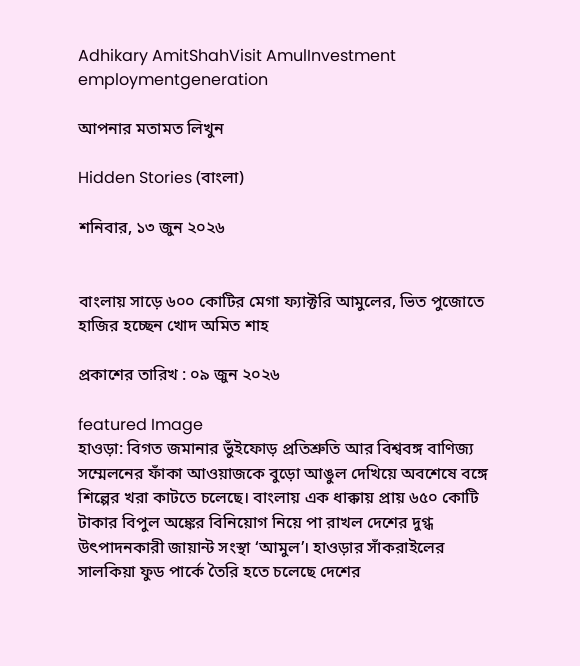Adhikary AmitShahVisit AmulInvestment employmentgeneration

আপনার মতামত লিখুন

Hidden Stories (বাংলা)

শনিবার, ১৩ জুন ২০২৬


বাংলায় সাড়ে ৬০০ কোটির মেগা ফ্যাক্টরি আমুলের, ভিত পুজোতে হাজির হচ্ছেন খোদ অমিত শাহ

প্রকাশের তারিখ : ০৯ জুন ২০২৬

featured Image
হাওড়া: বিগত জমানার ভুঁইফোড় প্রতিশ্রুতি আর বিশ্ববঙ্গ বাণিজ্য সম্মেলনের ফাঁকা আওয়াজকে বুড়ো আঙুল দেখিয়ে অবশেষে বঙ্গে শিল্পের খরা কাটতে চলেছে। বাংলায় এক ধাক্কায় প্রায় ৬৫০ কোটি টাকার বিপুল অঙ্কের বিনিয়োগ নিয়ে পা রাখল দেশের দুগ্ধ উৎপাদনকারী জায়ান্ট সংস্থা ‘আমুল’। হাওড়ার সাঁকরাইলের সালকিয়া ফুড পার্কে তৈরি হতে চলেছে দেশের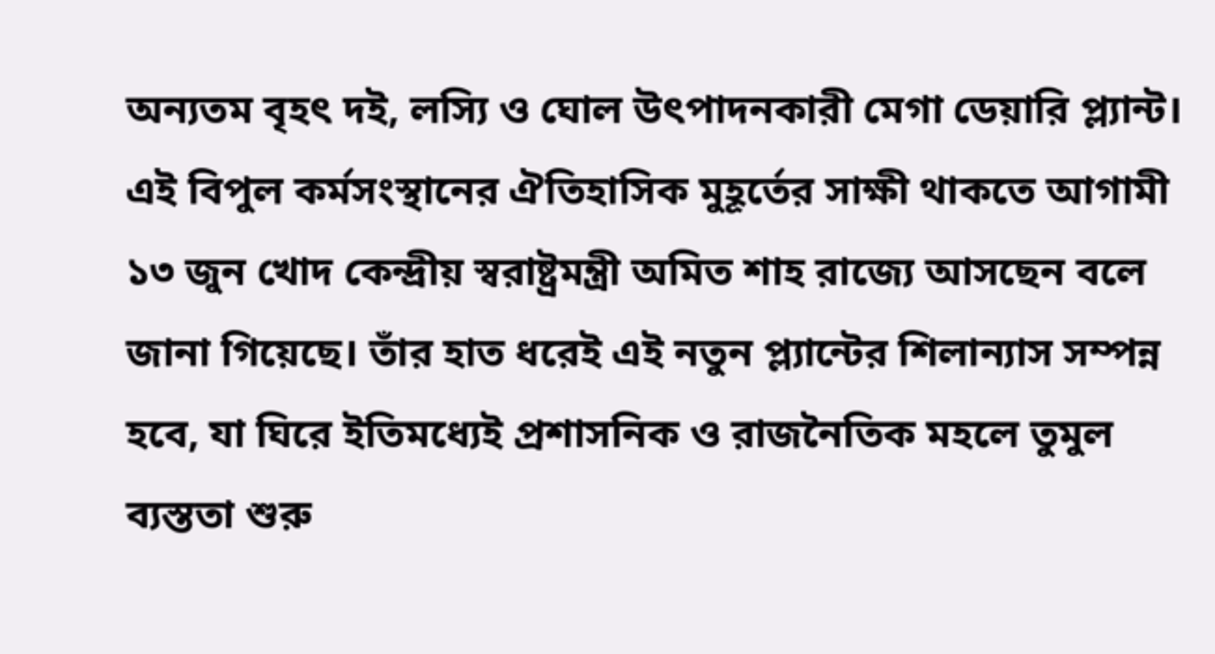অন্যতম বৃহৎ দই, লস্যি ও ঘোল উৎপাদনকারী মেগা ডেয়ারি প্ল্যান্ট। এই বিপুল কর্মসংস্থানের ঐতিহাসিক মুহূর্তের সাক্ষী থাকতে আগামী ১৩ জুন খোদ কেন্দ্রীয় স্বরাষ্ট্রমন্ত্রী অমিত শাহ রাজ্যে আসছেন বলে জানা গিয়েছে। তাঁর হাত ধরেই এই নতুন প্ল্যান্টের শিলান্যাস সম্পন্ন হবে, যা ঘিরে ইতিমধ্যেই প্রশাসনিক ও রাজনৈতিক মহলে তুমুল ব্যস্ততা শুরু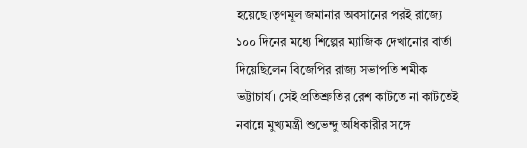হয়েছে।তৃণমূল জমানার অবসানের পরই রাজ্যে ১০০ দিনের মধ্যে শিল্পের ম্যাজিক দেখানোর বার্তা দিয়েছিলেন বিজেপির রাজ্য সভাপতি শমীক ভট্টাচার্য। সেই প্রতিশ্রুতির রেশ কাটতে না কাটতেই নবান্নে মুখ্যমন্ত্রী শুভেন্দু অধিকারীর সঙ্গে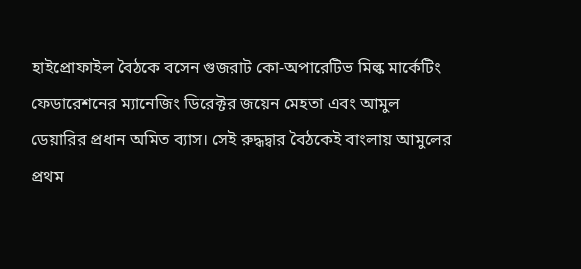হাইপ্রোফাইল বৈঠকে বসেন গুজরাট কো-অপারেটিভ মিল্ক মার্কেটিং ফেডারেশনের ম্যানেজিং ডিরেক্টর জয়েন মেহতা এবং আমুল ডেয়ারির প্রধান অমিত ব্যাস। সেই রুদ্ধদ্বার বৈঠকেই বাংলায় আমুলের প্রথম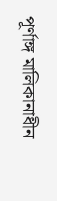পূর্ণাঙ্গ মালিকানাধীন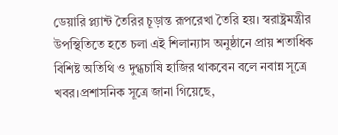ডেয়ারি প্ল্যান্ট তৈরির চূড়ান্ত রূপরেখা তৈরি হয়। স্বরাষ্ট্রমন্ত্রীর উপস্থিতিতে হতে চলা এই শিলান্যাস অনুষ্ঠানে প্রায় শতাধিক বিশিষ্ট অতিথি ও দুগ্ধচাষি হাজির থাকবেন বলে নবান্ন সূত্রে খবর।প্রশাসনিক সূত্রে জানা গিয়েছে,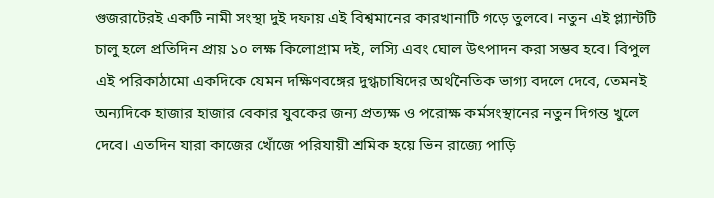গুজরাটেরই একটি নামী সংস্থা দুই দফায় এই বিশ্বমানের কারখানাটি গড়ে তুলবে। নতুন এই প্ল্যান্টটি চালু হলে প্রতিদিন প্রায় ১০ লক্ষ কিলোগ্রাম দই, লস্যি এবং ঘোল উৎপাদন করা সম্ভব হবে। বিপুল এই পরিকাঠামো একদিকে যেমন দক্ষিণবঙ্গের দুগ্ধচাষিদের অর্থনৈতিক ভাগ্য বদলে দেবে, তেমনই অন্যদিকে হাজার হাজার বেকার যুবকের জন্য প্রত্যক্ষ ও পরোক্ষ কর্মসংস্থানের নতুন দিগন্ত খুলে দেবে। এতদিন যারা কাজের খোঁজে পরিযায়ী শ্রমিক হয়ে ভিন রাজ্যে পাড়ি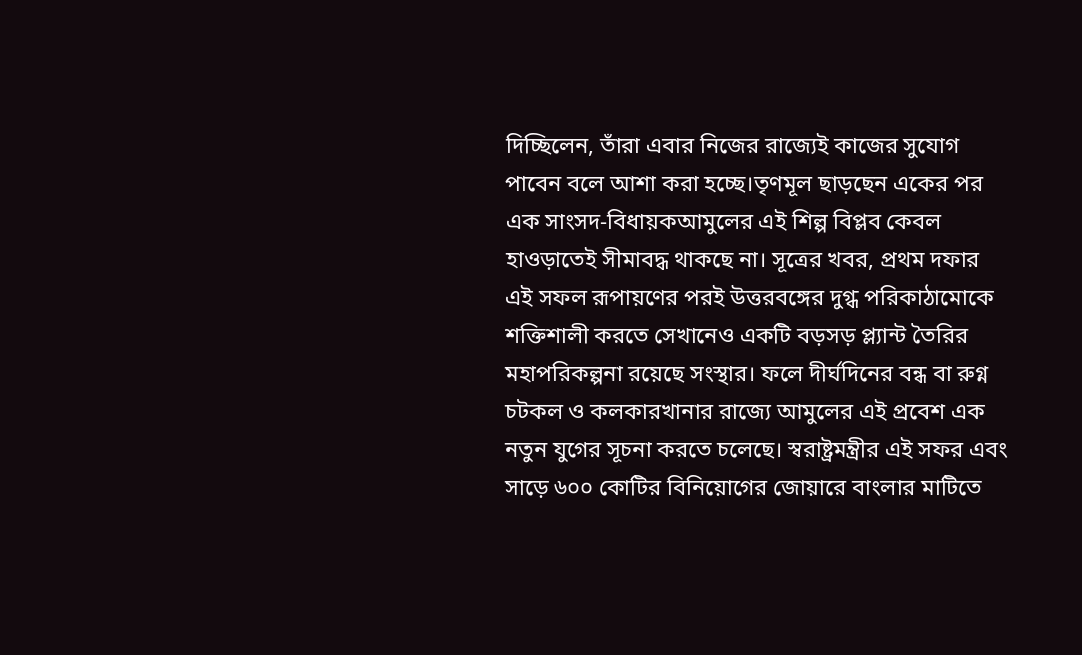দিচ্ছিলেন, তাঁরা এবার নিজের রাজ্যেই কাজের সুযোগ পাবেন বলে আশা করা হচ্ছে।তৃণমূল ছাড়ছেন একের পর এক সাংসদ-বিধায়কআমুলের এই শিল্প বিপ্লব কেবল হাওড়াতেই সীমাবদ্ধ থাকছে না। সূত্রের খবর, প্রথম দফার এই সফল রূপায়ণের পরই উত্তরবঙ্গের দুগ্ধ পরিকাঠামোকে শক্তিশালী করতে সেখানেও একটি বড়সড় প্ল্যান্ট তৈরির মহাপরিকল্পনা রয়েছে সংস্থার। ফলে দীর্ঘদিনের বন্ধ বা রুগ্ন চটকল ও কলকারখানার রাজ্যে আমুলের এই প্রবেশ এক নতুন যুগের সূচনা করতে চলেছে। স্বরাষ্ট্রমন্ত্রীর এই সফর এবং সাড়ে ৬০০ কোটির বিনিয়োগের জোয়ারে বাংলার মাটিতে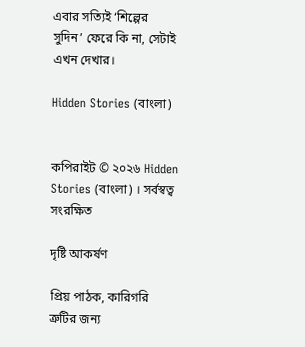এবার সত্যিই ‘শিল্পের সুদিন’ ফেরে কি না, সেটাই এখন দেখার।

Hidden Stories (বাংলা)


কপিরাইট © ২০২৬ Hidden Stories (বাংলা) । সর্বস্বত্ব সংরক্ষিত

দৃষ্টি আকর্ষণ

প্রিয় পাঠক, কারিগরি ত্রুটির জন্য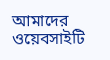আমাদের ওয়েবসাইটি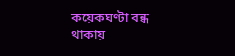কয়েকঘণ্টা বন্ধ থাকায়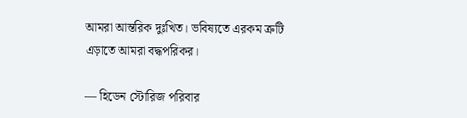আমরা আন্তরিক দুঃখিত। ভবিষ্যতে এরকম ত্রুটি এড়াতে আমরা বদ্ধপরিকর।

— হিডেন স্টোরিজ পরিবার